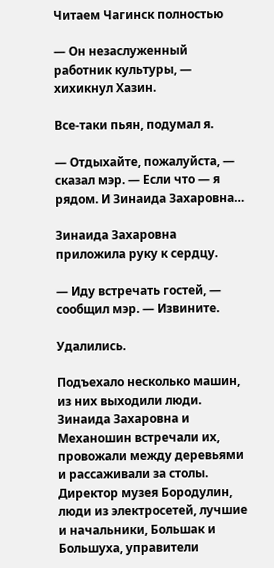Читаем Чагинск полностью

— Он незаслуженный работник культуры, — хихикнул Хазин.

Все-таки пьян, подумал я.

— Отдыхайте, пожалуйста, — сказал мэр. — Если что — я рядом. И Зинаида Захаровна…

Зинаида Захаровна приложила руку к сердцу.

— Иду встречать гостей, — сообщил мэр. — Извините.

Удалились.

Подъехало несколько машин, из них выходили люди. Зинаида Захаровна и Механошин встречали их, провожали между деревьями и рассаживали за столы. Директор музея Бородулин, люди из электросетей, лучшие и начальники, Большак и Большуха, управители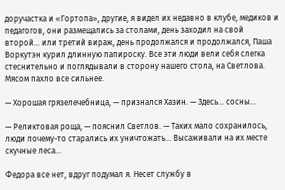доручастка и «Гортопа», другие, я видел их недавно в клубе, медиков и педагогов, они размещались за столами, день заходил на свой второй… или третий вираж, день продолжался и продолжался, Паша Воркутэн курил длинную папироску. Все эти люди вели себя слегка стеснительно и поглядывали в сторону нашего стола, на Светлова. Мясом пахло все сильнее.

— Хорошая грязелечебница, — признался Хазин. — Здесь… сосны…

— Реликтовая роща, — пояснил Светлов. — Таких мало сохранилось, люди почему-то старались их уничтожать… Высаживали на их месте скучные леса…

Федора все нет, вдруг подумал я. Несет службу в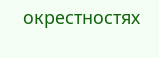окрестностях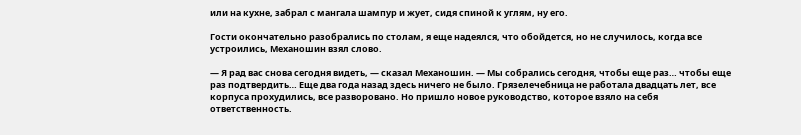или на кухне, забрал с мангала шампур и жует, сидя спиной к углям, ну его.

Гости окончательно разобрались по столам, я еще надеялся, что обойдется, но не случилось, когда все устроились, Механошин взял слово.

— Я рад вас снова сегодня видеть, — сказал Механошин. — Мы собрались сегодня, чтобы еще раз… чтобы еще раз подтвердить… Еще два года назад здесь ничего не было. Грязелечебница не работала двадцать лет, все корпуса прохудились, все разворовано. Но пришло новое руководство, которое взяло на себя ответственность.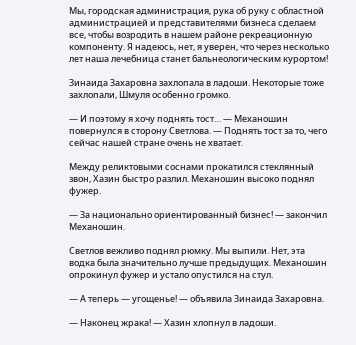Мы, городская администрация, рука об руку с областной администрацией и представителями бизнеса сделаем все, чтобы возродить в нашем районе рекреационную компоненту. Я надеюсь, нет, я уверен, что через несколько лет наша лечебница станет бальнеологическим курортом!

Зинаида Захаровна захлопала в ладоши. Некоторые тоже захлопали, Шмуля особенно громко.

— И поэтому я хочу поднять тост… — Механошин повернулся в сторону Светлова. — Поднять тост за то, чего сейчас нашей стране очень не хватает.

Между реликтовыми соснами прокатился стеклянный звон, Хазин быстро разлил. Механошин высоко поднял фужер.

— За национально ориентированный бизнес! — закончил Механошин.

Светлов вежливо поднял рюмку. Мы выпили. Нет, эта водка была значительно лучше предыдущих. Механошин опрокинул фужер и устало опустился на стул.

— А теперь — угощенье! — объявила Зинаида Захаровна.

— Наконец жрака! — Хазин хлопнул в ладоши.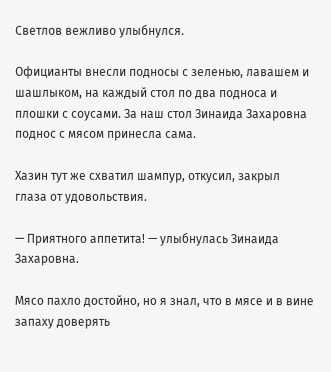Светлов вежливо улыбнулся.

Официанты внесли подносы с зеленью, лавашем и шашлыком, на каждый стол по два подноса и плошки с соусами. За наш стол Зинаида Захаровна поднос с мясом принесла сама.

Хазин тут же схватил шампур, откусил, закрыл глаза от удовольствия.

— Приятного аппетита! — улыбнулась Зинаида Захаровна.

Мясо пахло достойно, но я знал, что в мясе и в вине запаху доверять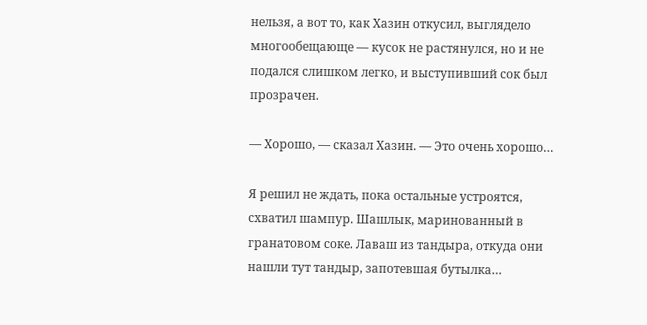нельзя, а вот то, как Хазин откусил, выглядело многообещающе — кусок не растянулся, но и не подался слишком легко, и выступивший сок был прозрачен.

— Хорошо, — сказал Хазин. — Это очень хорошо…

Я решил не ждать, пока остальные устроятся, схватил шампур. Шашлык, маринованный в гранатовом соке. Лаваш из тандыра, откуда они нашли тут тандыр, запотевшая бутылка…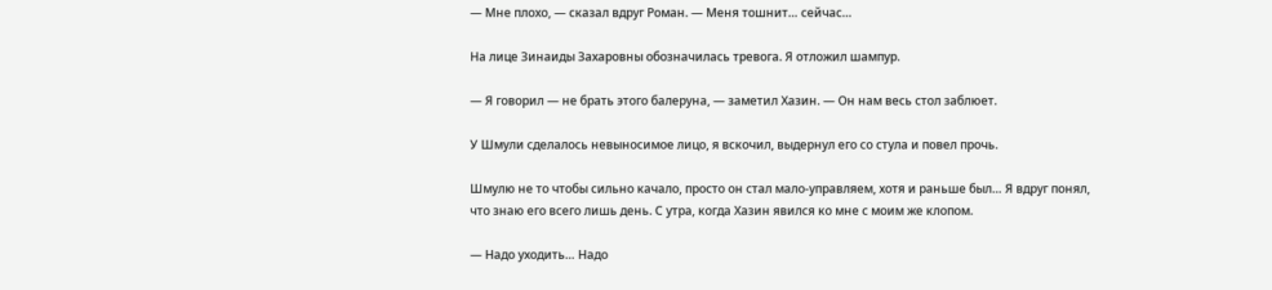— Мне плохо, — сказал вдруг Роман. — Меня тошнит… сейчас…

На лице Зинаиды Захаровны обозначилась тревога. Я отложил шампур.

— Я говорил — не брать этого балеруна, — заметил Хазин. — Он нам весь стол заблюет.

У Шмули сделалось невыносимое лицо, я вскочил, выдернул его со стула и повел прочь.

Шмулю не то чтобы сильно качало, просто он стал мало-управляем, хотя и раньше был… Я вдруг понял, что знаю его всего лишь день. С утра, когда Хазин явился ко мне с моим же клопом.

— Надо уходить… Надо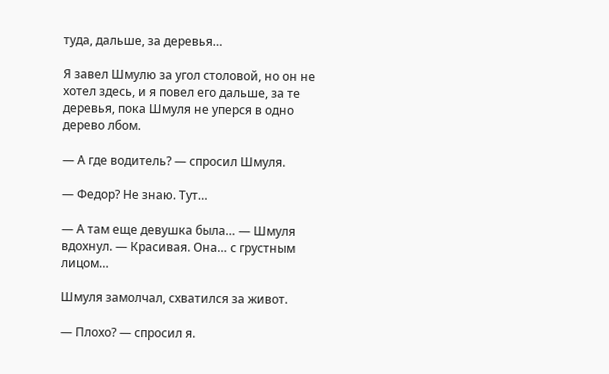туда, дальше, за деревья…

Я завел Шмулю за угол столовой, но он не хотел здесь, и я повел его дальше, за те деревья, пока Шмуля не уперся в одно дерево лбом.

— А где водитель? — спросил Шмуля.

— Федор? Не знаю. Тут…

— А там еще девушка была… — Шмуля вдохнул. — Красивая. Она… с грустным лицом…

Шмуля замолчал, схватился за живот.

— Плохо? — спросил я.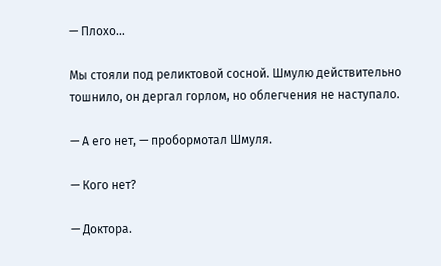— Плохо…

Мы стояли под реликтовой сосной. Шмулю действительно тошнило, он дергал горлом, но облегчения не наступало.

— А его нет, — пробормотал Шмуля.

— Кого нет?

— Доктора.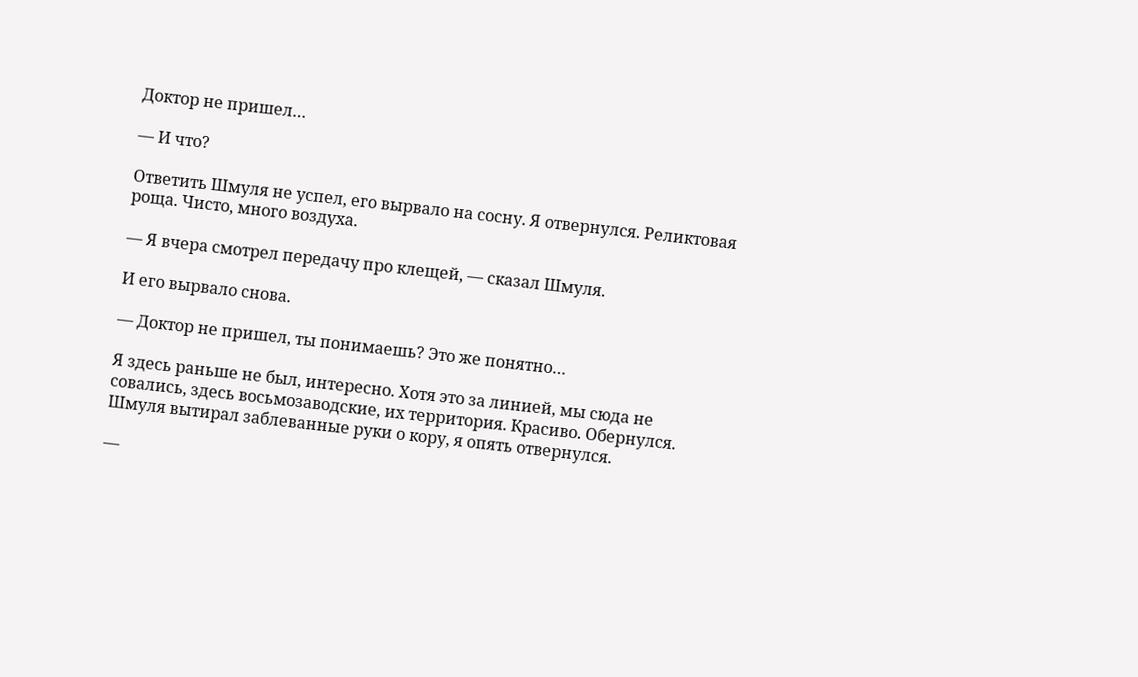Доктор не пришел…

— И что?

Ответить Шмуля не успел, его вырвало на сосну. Я отвернулся. Реликтовая роща. Чисто, много воздуха.

— Я вчера смотрел передачу про клещей, — сказал Шмуля.

И его вырвало снова.

— Доктор не пришел, ты понимаешь? Это же понятно…

Я здесь раньше не был, интересно. Хотя это за линией, мы сюда не совались, здесь восьмозаводские, их территория. Красиво. Обернулся. Шмуля вытирал заблеванные руки о кору, я опять отвернулся.

—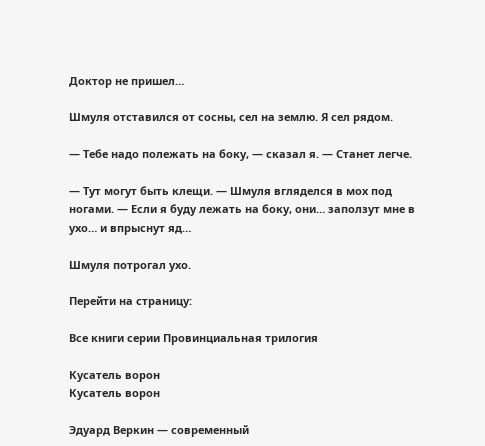Доктор не пришел…

Шмуля отставился от сосны, сел на землю. Я сел рядом.

— Тебе надо полежать на боку, — сказал я. — Станет легче.

— Тут могут быть клещи. — Шмуля вгляделся в мох под ногами. — Если я буду лежать на боку, они… заползут мне в ухо… и впрыснут яд…

Шмуля потрогал ухо.

Перейти на страницу:

Все книги серии Провинциальная трилогия

Кусатель ворон
Кусатель ворон

Эдуард Веркин — современный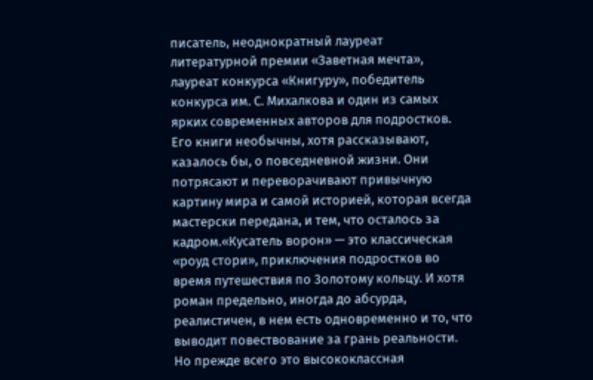писатель, неоднократный лауреат литературной премии «Заветная мечта», лауреат конкурса «Книгуру», победитель конкурса им. С. Михалкова и один из самых ярких современных авторов для подростков. Его книги необычны, хотя рассказывают, казалось бы, о повседневной жизни. Они потрясают и переворачивают привычную картину мира и самой историей, которая всегда мастерски передана, и тем, что осталось за кадром.«Кусатель ворон» — это классическая «роуд стори», приключения подростков во время путешествия по Золотому кольцу. И хотя роман предельно, иногда до абсурда, реалистичен, в нем есть одновременно и то, что выводит повествование за грань реальности. Но прежде всего это высококлассная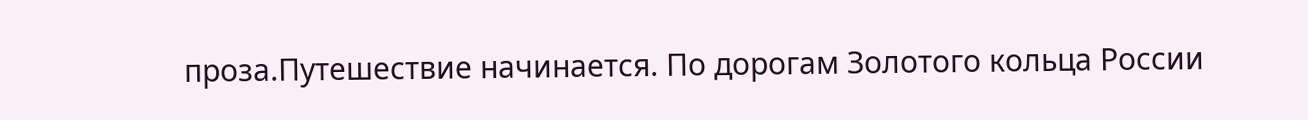проза.Путешествие начинается. По дорогам Золотого кольца России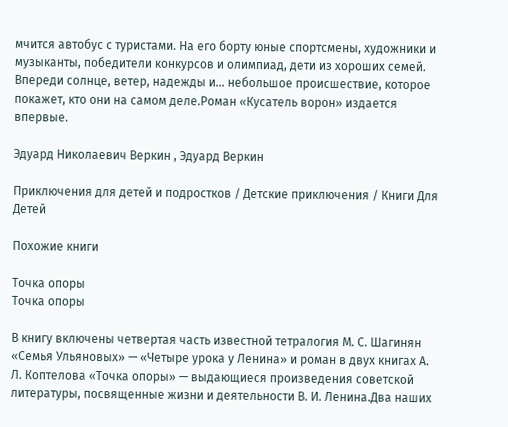мчится автобус с туристами. На его борту юные спортсмены, художники и музыканты, победители конкурсов и олимпиад, дети из хороших семей. Впереди солнце, ветер, надежды и… небольшое происшествие, которое покажет, кто они на самом деле.Роман «Кусатель ворон» издается впервые.

Эдуард Николаевич Веркин , Эдуард Веркин

Приключения для детей и подростков / Детские приключения / Книги Для Детей

Похожие книги

Точка опоры
Точка опоры

В книгу включены четвертая часть известной тетралогия М. С. Шагинян «Семья Ульяновых» — «Четыре урока у Ленина» и роман в двух книгах А. Л. Коптелова «Точка опоры» — выдающиеся произведения советской литературы, посвященные жизни и деятельности В. И. Ленина.Два наших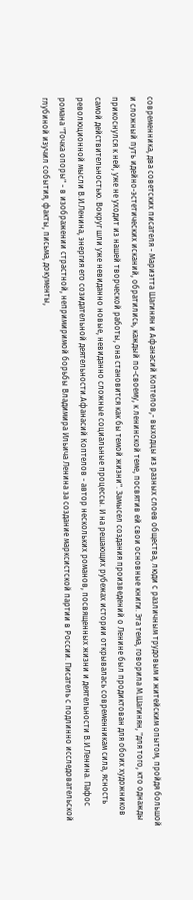современника, два советских писателя - Мариэтта Шагинян и Афанасий Коптелов,- выходцы из разных слоев общества, люди с различным трудовым и житейским опытом, пройдя большой и сложный путь идейно-эстетических исканий, обратились, каждый по-своему, к ленинской теме, посвятив ей свои основные книги. Эта тема, говорила М.Шагинян, "для того, кто однажды прикоснулся к ней, уже не уходит из нашей творческой работы, она становится как бы темой жизни". Замысел создания произведений о Ленине был продиктован для обоих художников самой действительностью. Вокруг шли уже невиданно новые, невиданно сложные социальные процессы. И на решающих рубежах истории открывалась современникам сила, ясность революционной мысли В.И.Ленина, энергия его созидательной деятельности.Афанасий Коптелов - автор нескольких романов, посвященных жизни и деятельности В.И.Ленина. Пафос романа "Точка опоры" - в изображении страстной, непримиримой борьбы Владимира Ильича Ленина за создание марксистской партии в России. Писатель с подлинно исследовательской глубиной изучил события, факты, письма, документы,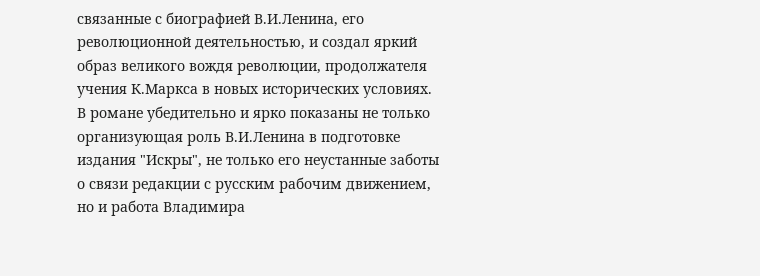связанные с биографией В.И.Ленина, его революционной деятельностью, и создал яркий образ великого вождя революции, продолжателя учения К.Маркса в новых исторических условиях. В романе убедительно и ярко показаны не только организующая роль В.И.Ленина в подготовке издания "Искры", не только его неустанные заботы о связи редакции с русским рабочим движением, но и работа Владимира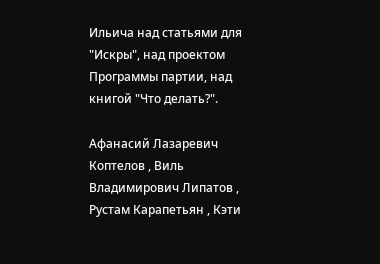Ильича над статьями для "Искры", над проектом Программы партии, над книгой "Что делать?".

Афанасий Лазаревич Коптелов , Виль Владимирович Липатов , Рустам Карапетьян , Кэти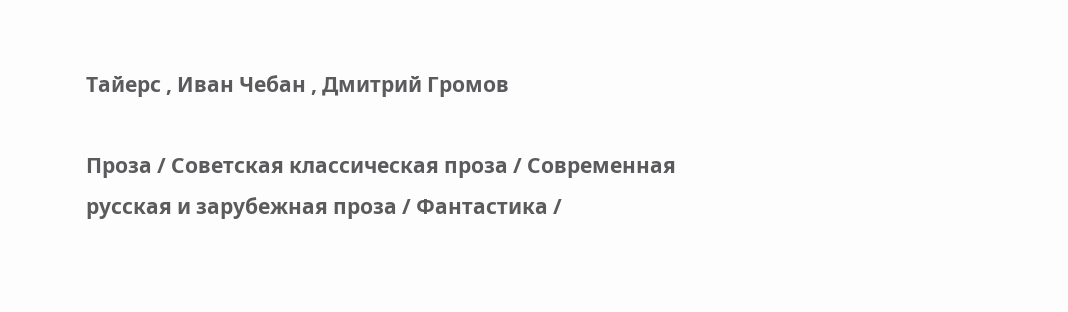Тайерс , Иван Чебан , Дмитрий Громов

Проза / Советская классическая проза / Современная русская и зарубежная проза / Фантастика /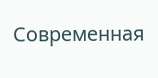Современная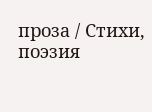проза / Cтихи, поэзия